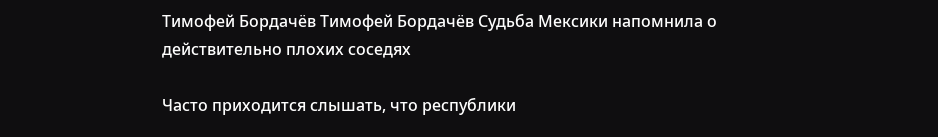Тимофей Бордачёв Тимофей Бордачёв Судьба Мексики напомнила о действительно плохих соседях

Часто приходится слышать, что республики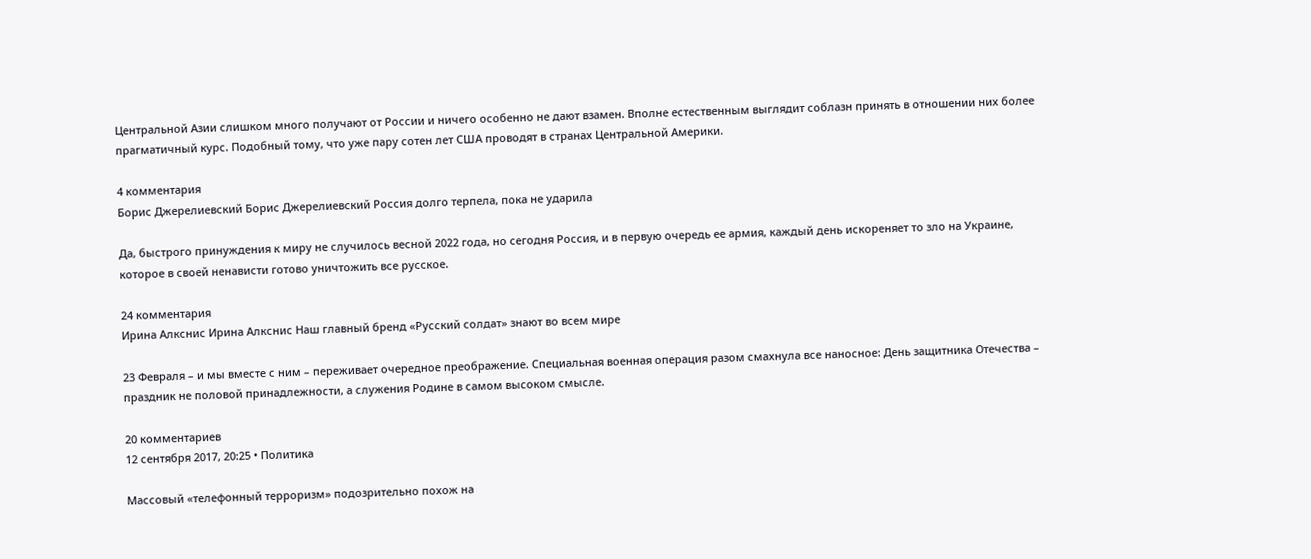Центральной Азии слишком много получают от России и ничего особенно не дают взамен. Вполне естественным выглядит соблазн принять в отношении них более прагматичный курс. Подобный тому, что уже пару сотен лет США проводят в странах Центральной Америки.

4 комментария
Борис Джерелиевский Борис Джерелиевский Россия долго терпела, пока не ударила

Да, быстрого принуждения к миру не случилось весной 2022 года, но сегодня Россия, и в первую очередь ее армия, каждый день искореняет то зло на Украине, которое в своей ненависти готово уничтожить все русское.

24 комментария
Ирина Алкснис Ирина Алкснис Наш главный бренд «Русский солдат» знают во всем мире

23 Февраля – и мы вместе с ним – переживает очередное преображение. Специальная военная операция разом смахнула все наносное: День защитника Отечества – праздник не половой принадлежности, а служения Родине в самом высоком смысле.

20 комментариев
12 сентября 2017, 20:25 • Политика

Массовый «телефонный терроризм» подозрительно похож на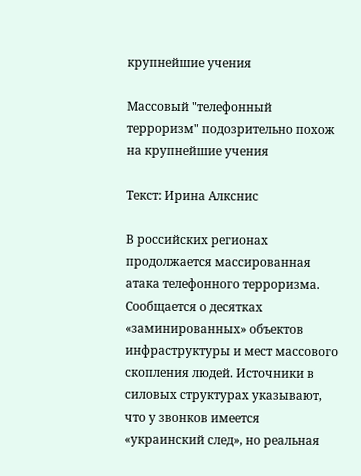крупнейшие учения

Массовый "телефонный терроризм" подозрительно похож на крупнейшие учения

Tекст: Ирина Алкснис

В российских регионах продолжается массированная атака телефонного терроризма. Сообщается о десятках «заминированных» объектов инфраструктуры и мест массового скопления людей. Источники в силовых структурах указывают, что у звонков имеется «украинский след», но реальная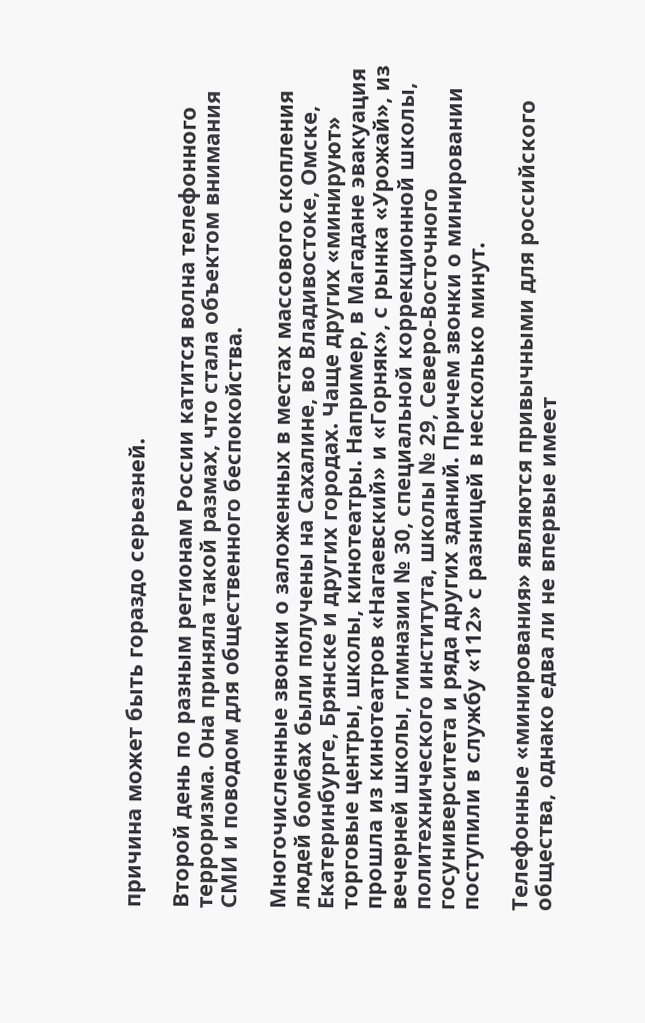причина может быть гораздо серьезней.

Второй день по разным регионам России катится волна телефонного терроризма. Она приняла такой размах, что стала объектом внимания СМИ и поводом для общественного беспокойства.

Многочисленные звонки о заложенных в местах массового скопления людей бомбах были получены на Сахалине, во Владивостоке, Омске, Екатеринбурге, Брянске и других городах. Чаще других «минируют» торговые центры, школы, кинотеатры. Например, в Магадане эвакуация прошла из кинотеатров «Нагаевский» и «Горняк», с рынка «Урожай», из вечерней школы, гимназии № 30, специальной коррекционной школы, политехнического института, школы № 29, Северо-Восточного госуниверситета и ряда других зданий. Причем звонки о минировании поступили в службу «112» с разницей в несколько минут.

Телефонные «минирования» являются привычными для российского общества, однако едва ли не впервые имеет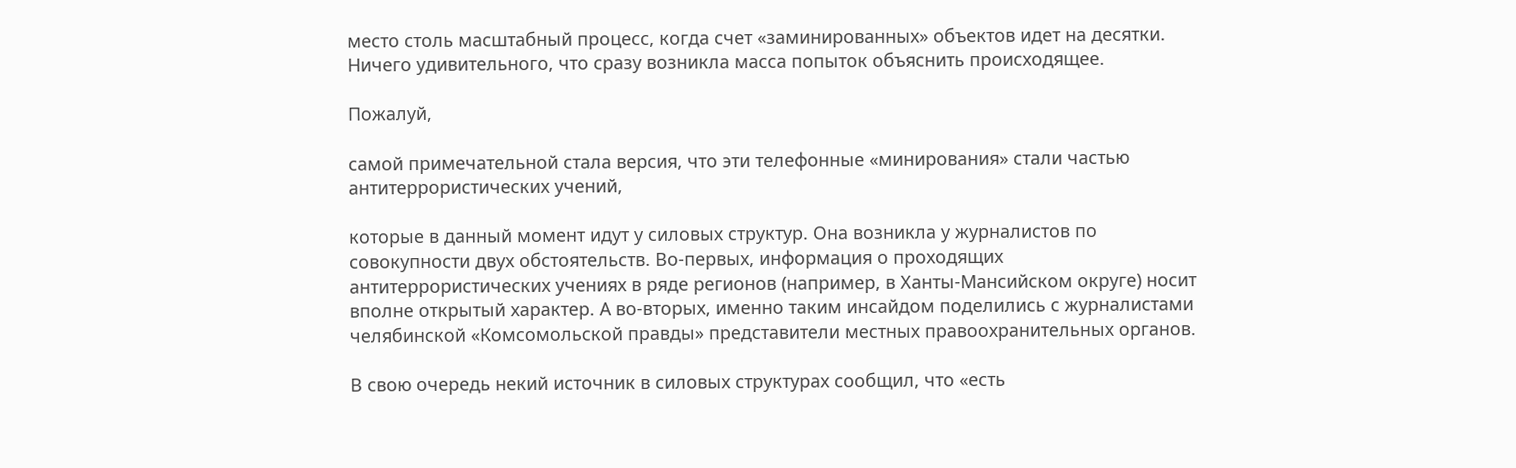место столь масштабный процесс, когда счет «заминированных» объектов идет на десятки. Ничего удивительного, что сразу возникла масса попыток объяснить происходящее.

Пожалуй,

самой примечательной стала версия, что эти телефонные «минирования» стали частью антитеррористических учений,

которые в данный момент идут у силовых структур. Она возникла у журналистов по совокупности двух обстоятельств. Во-первых, информация о проходящих антитеррористических учениях в ряде регионов (например, в Ханты-Мансийском округе) носит вполне открытый характер. А во-вторых, именно таким инсайдом поделились с журналистами челябинской «Комсомольской правды» представители местных правоохранительных органов.

В свою очередь некий источник в силовых структурах сообщил, что «есть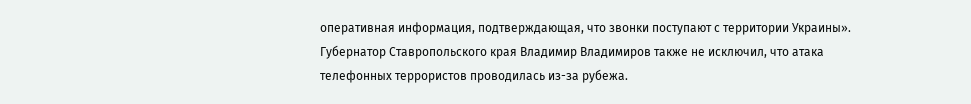оперативная информация, подтверждающая, что звонки поступают с территории Украины». Губернатор Ставропольского края Владимир Владимиров также не исключил, что атака телефонных террористов проводилась из-за рубежа.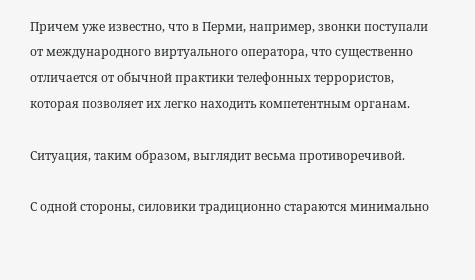Причем уже известно, что в Перми, например, звонки поступали от международного виртуального оператора, что существенно отличается от обычной практики телефонных террористов, которая позволяет их легко находить компетентным органам.

Ситуация, таким образом, выглядит весьма противоречивой.

С одной стороны, силовики традиционно стараются минимально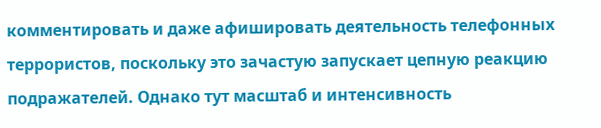комментировать и даже афишировать деятельность телефонных террористов, поскольку это зачастую запускает цепную реакцию подражателей. Однако тут масштаб и интенсивность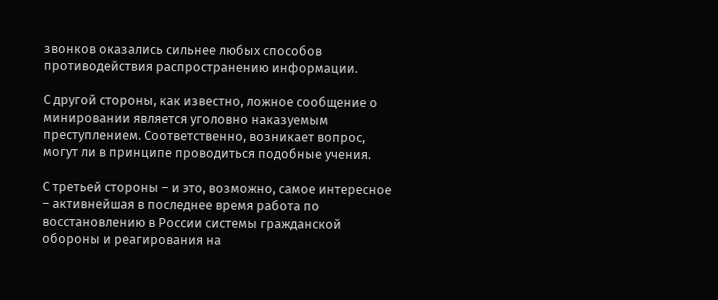звонков оказались сильнее любых способов противодействия распространению информации.

С другой стороны, как известно, ложное сообщение о минировании является уголовно наказуемым преступлением. Соответственно, возникает вопрос, могут ли в принципе проводиться подобные учения.

С третьей стороны – и это, возможно, самое интересное – активнейшая в последнее время работа по восстановлению в России системы гражданской обороны и реагирования на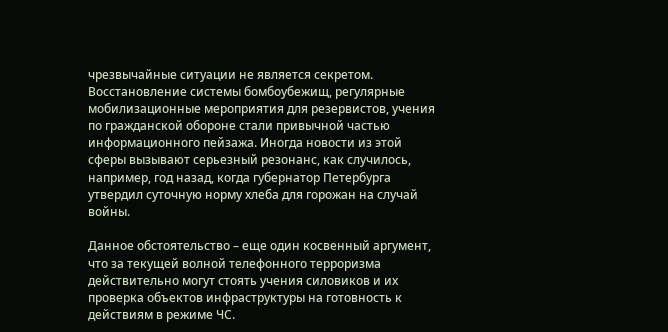чрезвычайные ситуации не является секретом. Восстановление системы бомбоубежищ, регулярные мобилизационные мероприятия для резервистов, учения по гражданской обороне стали привычной частью информационного пейзажа. Иногда новости из этой сферы вызывают серьезный резонанс, как случилось, например, год назад, когда губернатор Петербурга утвердил суточную норму хлеба для горожан на случай войны.

Данное обстоятельство – еще один косвенный аргумент, что за текущей волной телефонного терроризма действительно могут стоять учения силовиков и их проверка объектов инфраструктуры на готовность к действиям в режиме ЧС.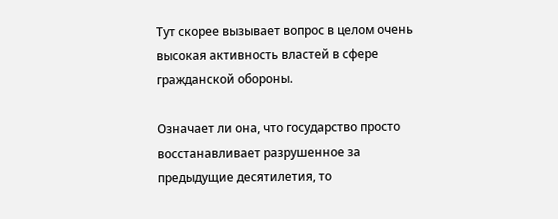Тут скорее вызывает вопрос в целом очень высокая активность властей в сфере гражданской обороны.

Означает ли она, что государство просто восстанавливает разрушенное за предыдущие десятилетия, то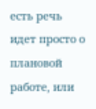есть речь идет просто о плановой работе, или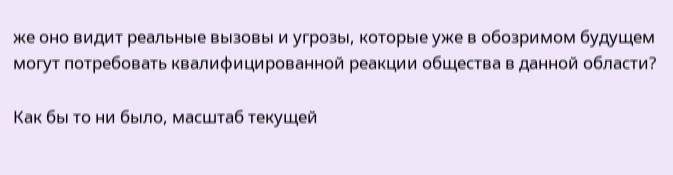же оно видит реальные вызовы и угрозы, которые уже в обозримом будущем могут потребовать квалифицированной реакции общества в данной области?

Как бы то ни было, масштаб текущей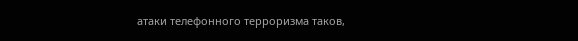атаки телефонного терроризма таков,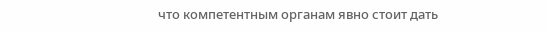что компетентным органам явно стоит дать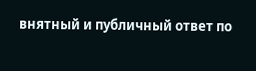внятный и публичный ответ по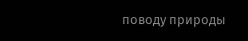поводу природы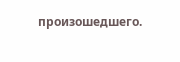произошедшего.